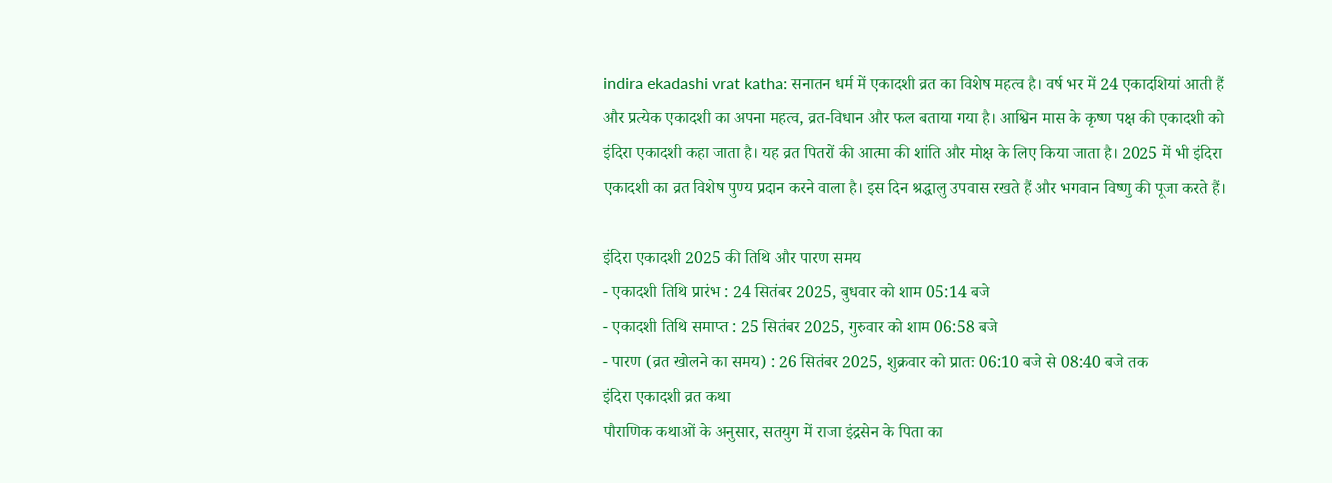indira ekadashi vrat katha: सनातन धर्म में एकादशी व्रत का विशेष महत्व है। वर्ष भर में 24 एकादशियां आती हैं और प्रत्येक एकादशी का अपना महत्व, व्रत-विधान और फल बताया गया है। आश्विन मास के कृष्ण पक्ष की एकादशी को इंदिरा एकादशी कहा जाता है। यह व्रत पितरों की आत्मा की शांति और मोक्ष के लिए किया जाता है। 2025 में भी इंदिरा एकादशी का व्रत विशेष पुण्य प्रदान करने वाला है। इस दिन श्रद्धालु उपवास रखते हैं और भगवान विष्णु की पूजा करते हैं।

इंदिरा एकादशी 2025 की तिथि और पारण समय
- एकादशी तिथि प्रारंभ : 24 सितंबर 2025, बुधवार को शाम 05:14 बजे
- एकादशी तिथि समाप्त : 25 सितंबर 2025, गुरुवार को शाम 06:58 बजे
- पारण (व्रत खोलने का समय) : 26 सितंबर 2025, शुक्रवार को प्रातः 06:10 बजे से 08:40 बजे तक
इंदिरा एकादशी व्रत कथा
पौराणिक कथाओं के अनुसार, सतयुग में राजा इंद्रसेन के पिता का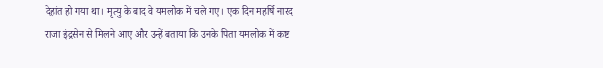देहांत हो गया था। मृत्यु के बाद वे यमलोक में चले गए। एक दिन महर्षि नारद राजा इंद्रसेन से मिलने आए और उन्हें बताया कि उनके पिता यमलोक में कष्ट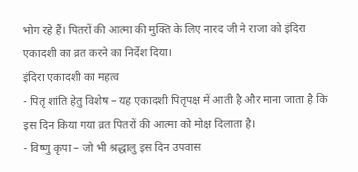भोग रहे हैं। पितरों की आत्मा की मुक्ति के लिए नारद जी ने राजा को इंदिरा एकादशी का व्रत करने का निर्देश दिया।
इंदिरा एकादशी का महत्व
- पितृ शांति हेतु विशेष – यह एकादशी पितृपक्ष में आती है और माना जाता है कि इस दिन किया गया व्रत पितरों की आत्मा को मोक्ष दिलाता है।
- विष्णु कृपा – जो भी श्रद्धालु इस दिन उपवास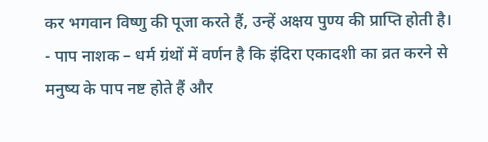कर भगवान विष्णु की पूजा करते हैं, उन्हें अक्षय पुण्य की प्राप्ति होती है।
- पाप नाशक – धर्म ग्रंथों में वर्णन है कि इंदिरा एकादशी का व्रत करने से मनुष्य के पाप नष्ट होते हैं और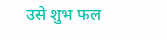उसे शुभ फल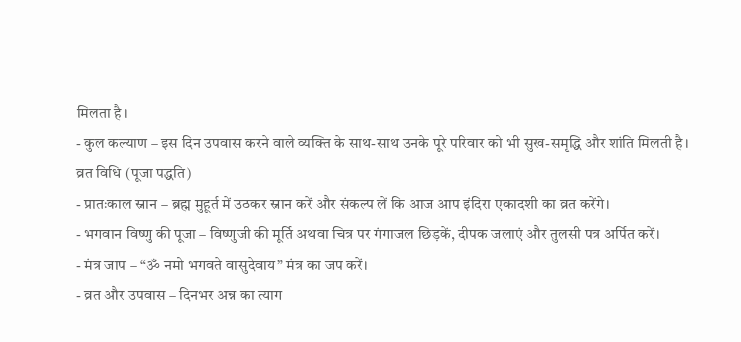मिलता है।
- कुल कल्याण – इस दिन उपवास करने वाले व्यक्ति के साथ-साथ उनके पूरे परिवार को भी सुख-समृद्धि और शांति मिलती है।
व्रत विधि (पूजा पद्धति)
- प्रातःकाल स्नान – ब्रह्म मुहूर्त में उठकर स्नान करें और संकल्प लें कि आज आप इंदिरा एकादशी का व्रत करेंगे।
- भगवान विष्णु की पूजा – विष्णुजी की मूर्ति अथवा चित्र पर गंगाजल छिड़कें, दीपक जलाएं और तुलसी पत्र अर्पित करें।
- मंत्र जाप – “ॐ नमो भगवते वासुदेवाय” मंत्र का जप करें।
- व्रत और उपवास – दिनभर अन्न का त्याग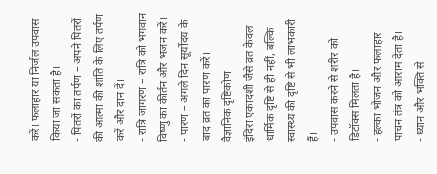करें। फलाहार या निर्जल उपवास किया जा सकता है।
- पितरों का तर्पण – अपने पितरों की आत्मा की शांति के लिए तर्पण करें और दान दें।
- रात्रि जागरण – रात्रि को भगवान विष्णु का कीर्तन और भजन करें।
- पारण – अगले दिन सूर्योदय के बाद व्रत का पारण करें।
वैज्ञानिक दृष्टिकोण
इंदिरा एकादशी जैसे व्रत केवल धार्मिक दृष्टि से ही नहीं, बल्कि स्वास्थ्य की दृष्टि से भी लाभकारी हैं।
- उपवास करने से शरीर को डिटॉक्स मिलता है।
- हल्का भोजन और फलाहार पाचन तंत्र को आराम देता है।
- ध्यान और भक्ति से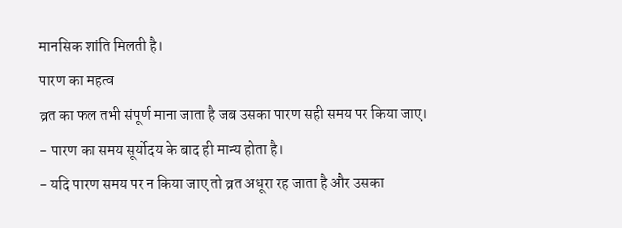मानसिक शांति मिलती है।
पारण का महत्व
व्रत का फल तभी संपूर्ण माना जाता है जब उसका पारण सही समय पर किया जाए।
- पारण का समय सूर्योदय के बाद ही मान्य होता है।
- यदि पारण समय पर न किया जाए तो व्रत अधूरा रह जाता है और उसका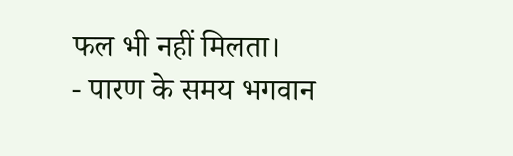फल भी नहीं मिलता।
- पारण के समय भगवान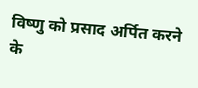विष्णु को प्रसाद अर्पित करने के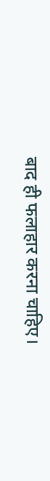बाद ही फलाहार करना चाहिए।